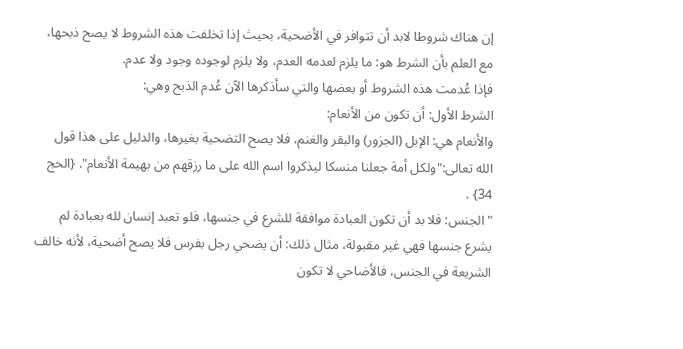إن هناك شروطا لابد أن تتوافر في الأضحية، بحيث إذا تخلفت هذه الشروط لا يصح ذبحها، مع العلم بأن الشرط هو: ما يلزم لعدمه العدم، ولا يلزم لوجوده وجود ولا عدم.
فإذا عُدمت هذه الشروط أو بعضها والتي سأذكرها الآن عُدم الذبح وهي:
الشرط الأول: أن تكون من الأنعام:
والأنعام هي: الإبل (الجزور) والبقر والغنم، فلا يصح التضحية بغيرها، والدليل على هذا قول الله تعالى:"ولكل أمة جعلنا منسكا ليذكروا اسم الله على ما رزقهم من بهيمة الأنعام". {الحج 34} .
"الجنس: فلا بد أن تكون العبادة موافقة للشرع في جنسها، فلو تعبد إنسان لله بعبادة لم يشرع جنسها فهي غير مقبولة، مثال ذلك: أن يضحي رجل بفرس فلا يصح أضحية، لأنه خالف الشريعة في الجنس، فالأضاحي لا تكون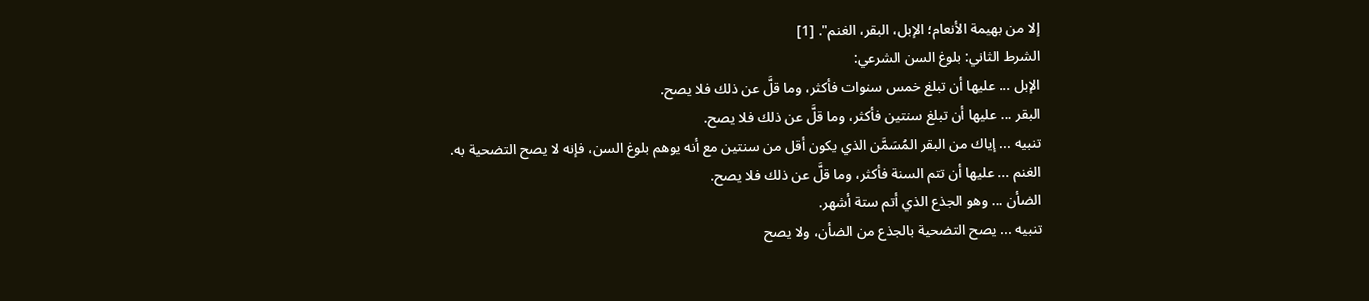إلا من بهيمة الأنعام؛ الإبل، البقر، الغنم". [1]
الشرط الثاني: بلوغ السن الشرعي:
الإبل ... عليها أن تبلغ خمس سنوات فأكثر، وما قلَّ عن ذلك فلا يصح.
البقر ... عليها أن تبلغ سنتين فأكثر، وما قلَّ عن ذلك فلا يصح.
تنبيه ... إياك من البقر المُسَمَّن الذي يكون أقل من سنتين مع أنه يوهم بلوغ السن، فإنه لا يصح التضحية به.
الغنم ... عليها أن تتم السنة فأكثر، وما قلَّ عن ذلك فلا يصح.
الضأن ... وهو الجذع الذي أتم ستة أشهر.
تنبيه ... يصح التضحية بالجذع من الضأن، ولا يصح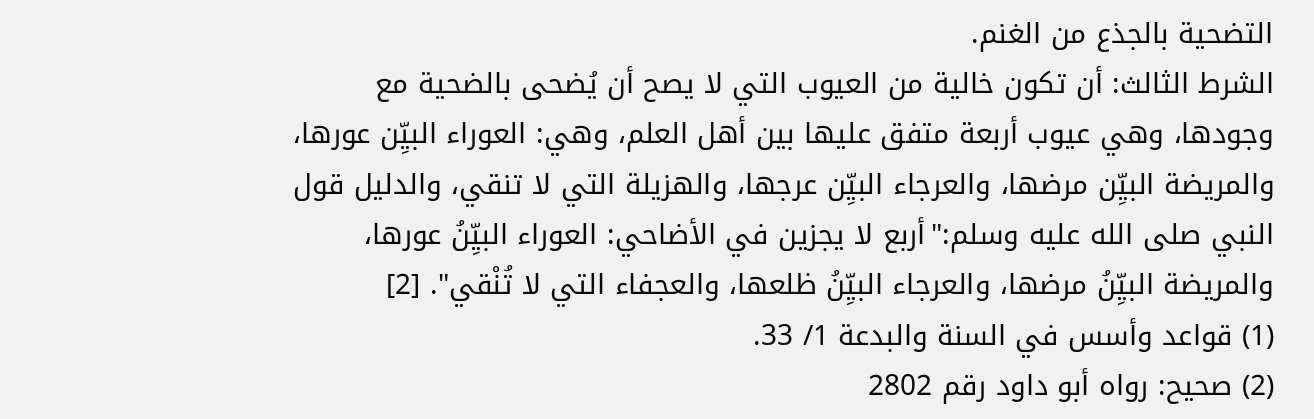التضحية بالجذع من الغنم.
الشرط الثالث: أن تكون خالية من العيوب التي لا يصح أن يُضحى بالضحية مع وجودها، وهي عيوب أربعة متفق عليها بين أهل العلم، وهي: العوراء البيِّن عورها، والمريضة البيِّن مرضها، والعرجاء البيِّن عرجها، والهزيلة التي لا تنقي، والدليل قول النبي صلى الله عليه وسلم:"أربع لا يجزين في الأضاحي: العوراء البيِّنُ عورها، والمريضة البيِّنُ مرضها، والعرجاء البيِّنُ ظلعها، والعجفاء التي لا تُنْقي". [2]
(1) قواعد وأسس في السنة والبدعة 1/ 33.
(2) صحيح: رواه أبو داود رقم 2802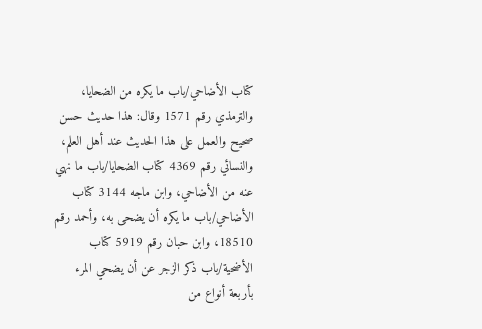كتاب الأضاحي/باب ما يكره من الضحايا، والترمذي رقم 1571 وقال: هذا حديث حسن صحيح والعمل على هذا الحديث عند أهل العلم، والنسائي رقم 4369 كتاب الضحايا/باب ما نهي عنه من الأضاحي، وابن ماجه 3144 كتاب الأضاحي/باب ما يكره أن يضحى به، وأحمد رقم 18510، وابن حبان رقم 5919 كتاب الأضحية/باب ذكر الزجر عن أن يضحي المرء بأربعة أنواع من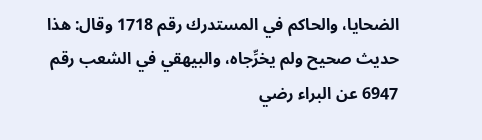الضحايا، والحاكم في المستدرك رقم 1718 وقال: هذا حديث صحيح ولم يخرِّجاه، والبيهقي في الشعب رقم 6947 عن البراء رضي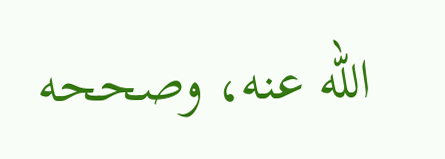الله عنه، وصححه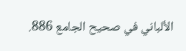الألباني في صحيح الجامع 886.